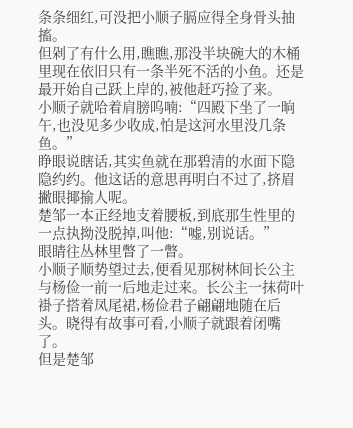条条细红,可没把小顺子膈应得全身骨头抽搐。
但剁了有什么用,瞧瞧,那没半块碗大的木桶里现在依旧只有一条半死不活的小鱼。还是最开始自己跃上岸的,被他赶巧捡了来。
小顺子就哈着肩膀呜喃:“四殿下坐了一晌午,也没见多少收成,怕是这河水里没几条鱼。”
睁眼说瞎话,其实鱼就在那碧清的水面下隐隐约约。他这话的意思再明白不过了,挤眉撇眼揶揄人呢。
楚邹一本正经地支着腰板,到底那生性里的一点执拗没脱掉,叫他:“嘘,别说话。”
眼睛往丛林里瞥了一瞥。
小顺子顺势望过去,便看见那树林间长公主与杨俭一前一后地走过来。长公主一抹荷叶褂子搭着凤尾裙,杨俭君子翩翩地随在后头。晓得有故事可看,小顺子就跟着闭嘴了。
但是楚邹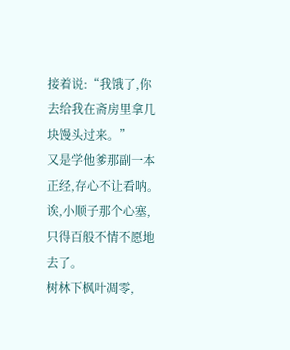接着说:“我饿了,你去给我在斋房里拿几块馒头过来。”
又是学他爹那副一本正经,存心不让看呐。
诶,小顺子那个心塞,只得百般不情不愿地去了。
树林下枫叶凋零,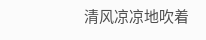清风凉凉地吹着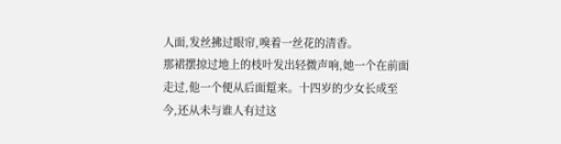人面,发丝拂过眼帘,嗅着一丝花的清香。
那裙摆掠过地上的枝叶发出轻微声响,她一个在前面走过,他一个便从后面踅来。十四岁的少女长成至今,还从未与谁人有过这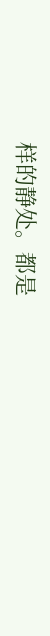样的静处。都是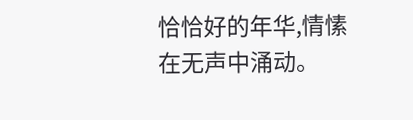恰恰好的年华,情愫在无声中涌动。